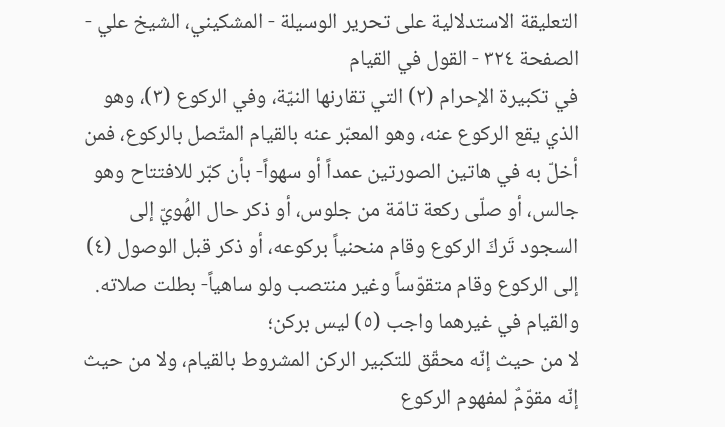التعليقة الاستدلالية على تحرير الوسيلة - المشكيني، الشيخ علي - الصفحة ٣٢٤ - القول في القيام
في تكبيرة الإحرام (٢) التي تقارنها النيّة، وفي الركوع (٣)، وهو الذي يقع الركوع عنه، وهو المعبّر عنه بالقيام المتّصل بالركوع، فمن أخلّ به في هاتين الصورتين عمداً أو سهواً- بأن كبّر للافتتاح وهو جالس، أو صلّى ركعة تامّة من جلوس، أو ذكر حال الهُويّ إلى السجود تَركَ الركوع وقام منحنياً بركوعه، أو ذكر قبل الوصول (٤) إلى الركوع وقام متقوّساً وغير منتصب ولو ساهياً- بطلت صلاته. والقيام في غيرهما واجب (٥) ليس بركن؛
لا من حيث إنّه محقّق للتكبير الركن المشروط بالقيام، ولا من حيث إنّه مقوّمٌ لمفهوم الركوع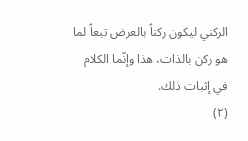الركني ليكون ركناً بالعرض تبعاً لما هو ركن بالذات، هذا وإنّما الكلام في إثبات ذلك.
(٢)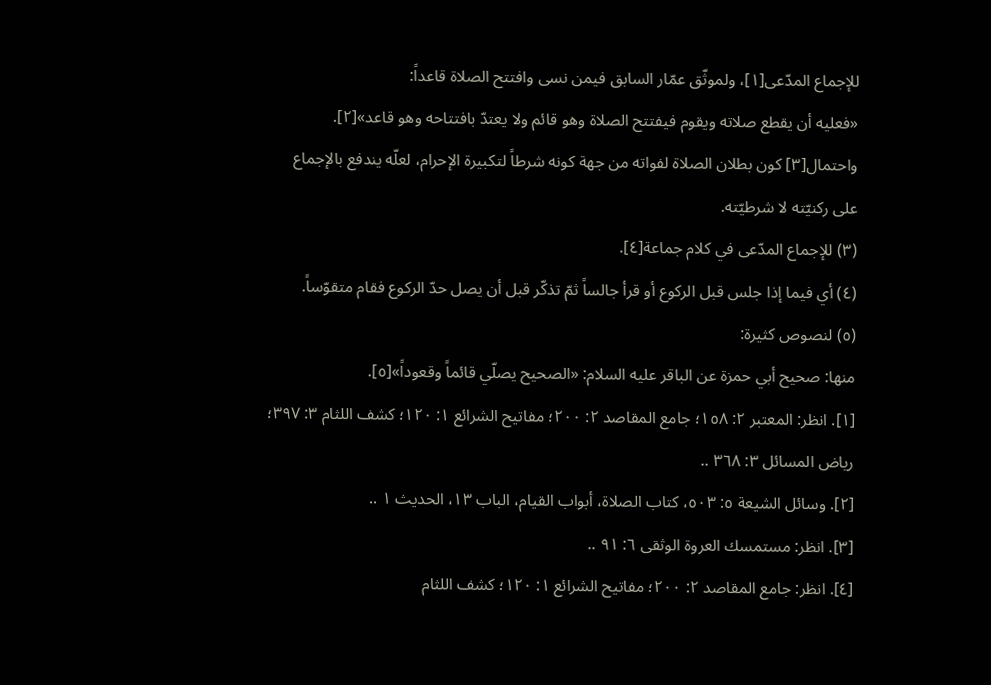للإجماع المدّعى[١]، ولموثّق عمّار السابق فيمن نسى وافتتح الصلاة قاعداً:
«فعليه أن يقطع صلاته ويقوم فيفتتح الصلاة وهو قائم ولا يعتدّ بافتتاحه وهو قاعد»[٢].
واحتمال[٣] كون بطلان الصلاة لفواته من جهة كونه شرطاً لتكبيرة الإحرام، لعلّه يندفع بالإجماع على ركنيّته لا شرطيّته.
(٣) للإجماع المدّعى في كلام جماعة[٤].
(٤) أي فيما إذا جلس قبل الركوع أو قرأ جالساً ثمّ تذكّر قبل أن يصل حدّ الركوع فقام متقوّساً.
(٥) لنصوص كثيرة:
منها: صحيح أبي حمزة عن الباقر عليه السلام: «الصحيح يصلّي قائماً وقعوداً»[٥].
[١]. انظر: المعتبر ٢: ١٥٨؛ جامع المقاصد ٢: ٢٠٠؛ مفاتيح الشرائع ١: ١٢٠؛ كشف اللثام ٣: ٣٩٧؛ رياض المسائل ٣: ٣٦٨ ..
[٢]. وسائل الشيعة ٥: ٥٠٣، كتاب الصلاة، أبواب القيام، الباب ١٣، الحديث ١ ..
[٣]. انظر: مستمسك العروة الوثقى ٦: ٩١ ..
[٤]. انظر: جامع المقاصد ٢: ٢٠٠؛ مفاتيح الشرائع ١: ١٢٠؛ كشف اللثام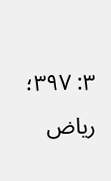٣: ٣٩٧؛ رياض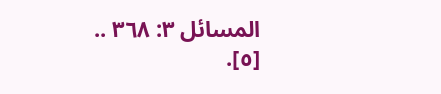المسائل ٣: ٣٦٨ ..
[٥].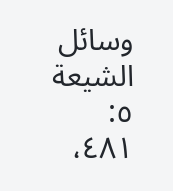وسائل الشيعة ٥: ٤٨١،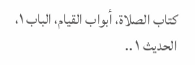كتاب الصلاة، أبواب القيام، الباب ١، الحديث ١ ..